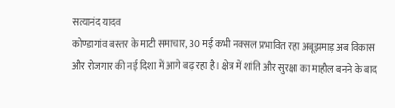सत्यानंद यादव
कोण्डागांव बस्तर के माटी समाचार, 30 मई कभी नक्सल प्रभावित रहा अबूझमाड़ अब विकास और रोजगार की नई दिशा में आगे बढ़ रहा है। क्षेत्र में शांति और सुरक्षा का माहौल बनने के बाद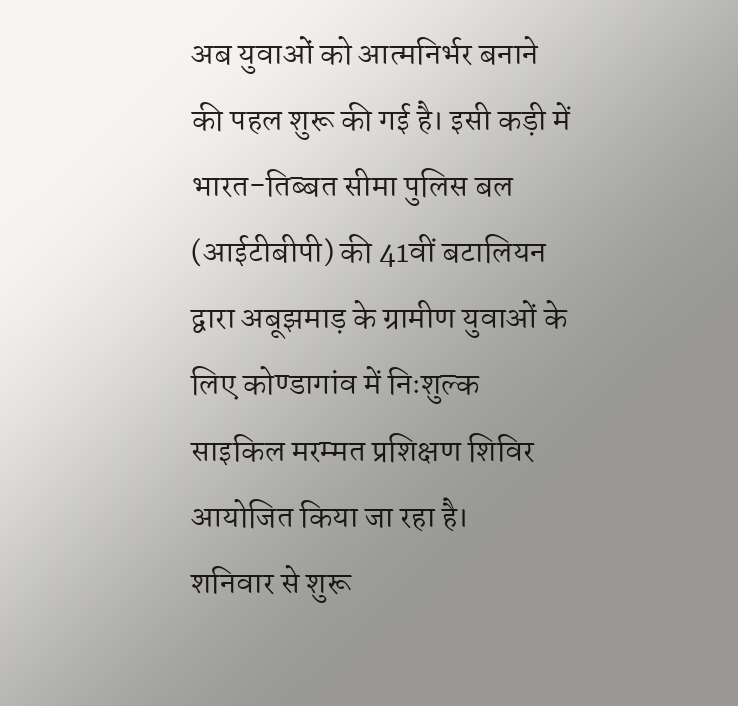अब युवाओं को आत्मनिर्भर बनाने की पहल शुरू की गई है। इसी कड़ी में भारत-तिब्बत सीमा पुलिस बल (आईटीबीपी) की 41वीं बटालियन द्वारा अबूझमाड़ के ग्रामीण युवाओं के लिए कोण्डागांव में निःशुल्क साइकिल मरम्मत प्रशिक्षण शिविर आयोजित किया जा रहा है।
शनिवार से शुरू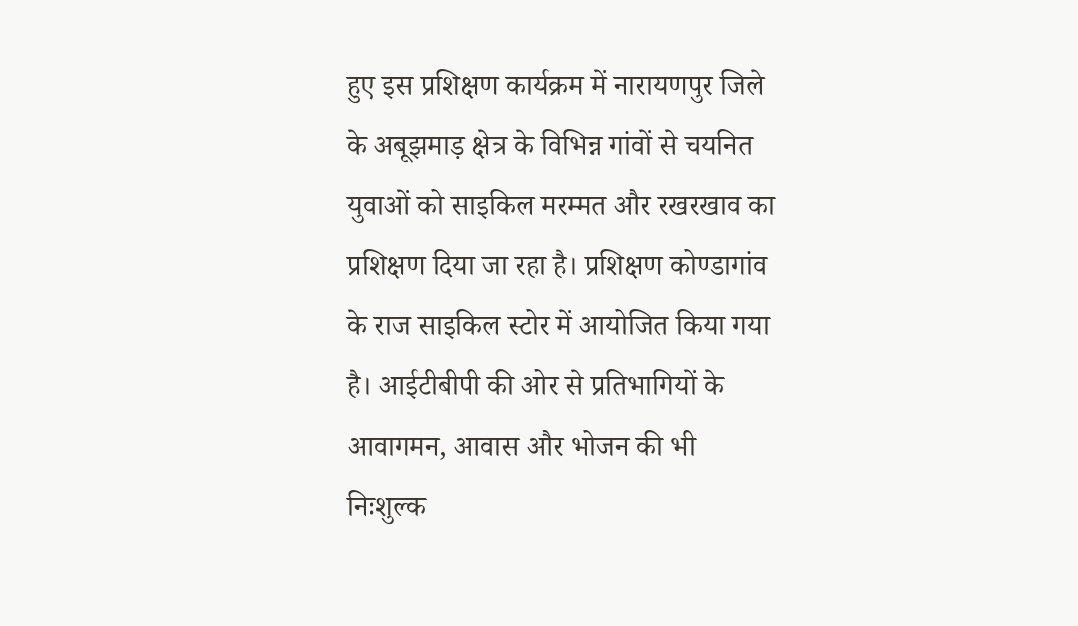हुए इस प्रशिक्षण कार्यक्रम में नारायणपुर जिले के अबूझमाड़ क्षेत्र के विभिन्न गांवों से चयनित युवाओं को साइकिल मरम्मत और रखरखाव का प्रशिक्षण दिया जा रहा है। प्रशिक्षण कोण्डागांव के राज साइकिल स्टोर में आयोजित किया गया है। आईटीबीपी की ओर से प्रतिभागियों के आवागमन, आवास और भोजन की भी निःशुल्क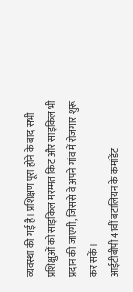व्यवस्था की गई है। प्रशिक्षण पूरा होने के बाद सभी प्रशिक्षुओं को साइकिल मरम्मत किट और साइकिल भी प्रदान की जाएगी, जिससे वे अपने गांव में रोजगार शुरू कर सकें।
आईटीबीपी 41वीं बटालियन के कमांडेंट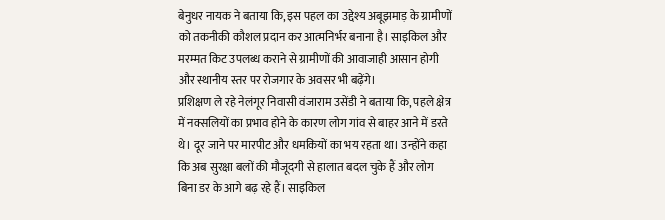बेनुधर नायक ने बताया कि, इस पहल का उद्देश्य अबूझमाड़ के ग्रामीणों को तकनीकी कौशल प्रदान कर आत्मनिर्भर बनाना है। साइकिल और मरम्मत किट उपलब्ध कराने से ग्रामीणों की आवाजाही आसान होगी और स्थानीय स्तर पर रोजगार के अवसर भी बढ़ेंगे।
प्रशिक्षण ले रहे नेलंगूर निवासी वंजाराम उसेंडी ने बताया कि, पहले क्षेत्र में नक्सलियों का प्रभाव होने के कारण लोग गांव से बाहर आने में डरते थे। दूर जाने पर मारपीट और धमकियों का भय रहता था। उन्होंने कहा कि अब सुरक्षा बलों की मौजूदगी से हालात बदल चुके हैं और लोग बिना डर के आगे बढ़ रहे हैं। साइकिल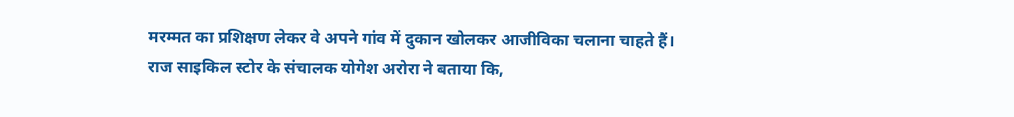मरम्मत का प्रशिक्षण लेकर वे अपने गांव में दुकान खोलकर आजीविका चलाना चाहते हैं।
राज साइकिल स्टोर के संचालक योगेश अरोरा ने बताया कि,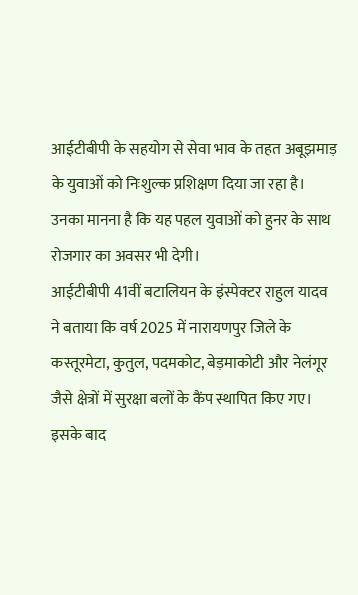आईटीबीपी के सहयोग से सेवा भाव के तहत अबूझमाड़ के युवाओं को निःशुल्क प्रशिक्षण दिया जा रहा है। उनका मानना है कि यह पहल युवाओं को हुनर के साथ रोजगार का अवसर भी देगी।
आईटीबीपी 41वीं बटालियन के इंस्पेक्टर राहुल यादव ने बताया कि वर्ष 2025 में नारायणपुर जिले के कस्तूरमेटा, कुतुल, पदमकोट, बेड़माकोटी और नेलंगूर जैसे क्षेत्रों में सुरक्षा बलों के कैंप स्थापित किए गए। इसके बाद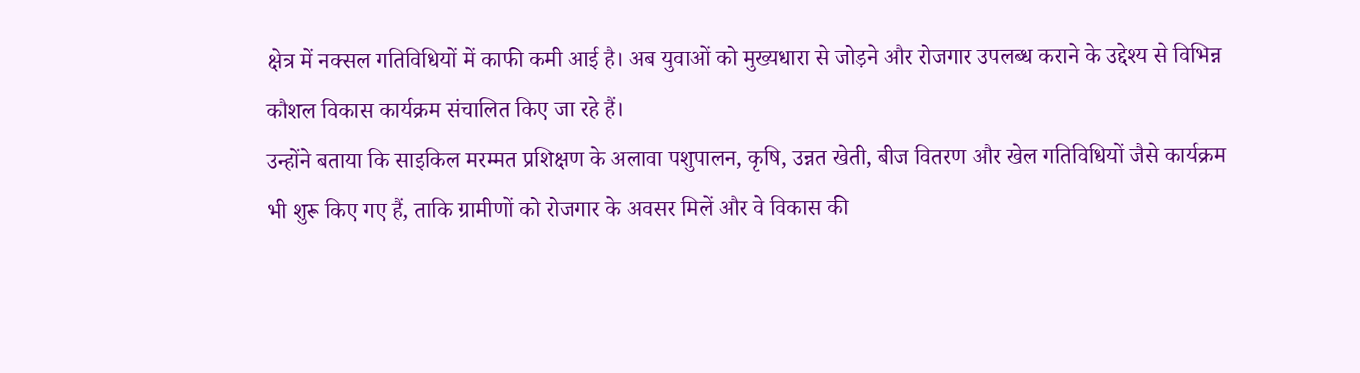क्षेत्र में नक्सल गतिविधियों में काफी कमी आई है। अब युवाओं को मुख्यधारा से जोड़ने और रोजगार उपलब्ध कराने के उद्देश्य से विभिन्न कौशल विकास कार्यक्रम संचालित किए जा रहे हैं।
उन्होंने बताया कि साइकिल मरम्मत प्रशिक्षण के अलावा पशुपालन, कृषि, उन्नत खेती, बीज वितरण और खेल गतिविधियों जैसे कार्यक्रम भी शुरू किए गए हैं, ताकि ग्रामीणों को रोजगार के अवसर मिलें और वे विकास की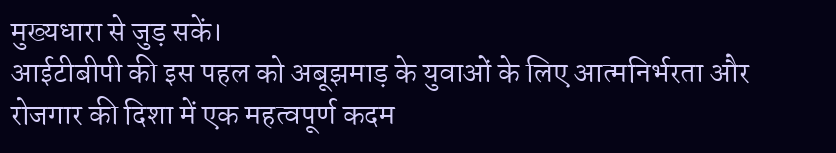मुख्यधारा से जुड़ सकें।
आईटीबीपी की इस पहल को अबूझमाड़ के युवाओं के लिए आत्मनिर्भरता और रोजगार की दिशा में एक महत्वपूर्ण कदम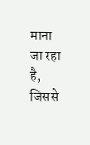माना जा रहा है, जिससे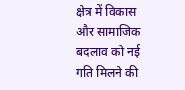क्षेत्र में विकास और सामाजिक बदलाव को नई गति मिलने की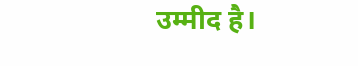उम्मीद है।